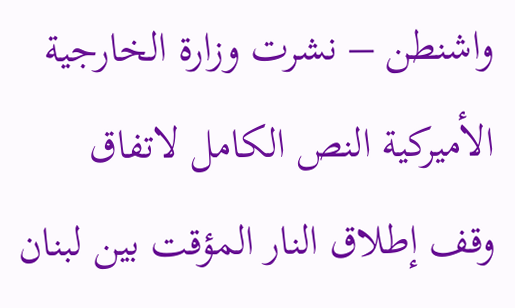واشنطن – نشرت وزارة الخارجية الأميركية النص الكامل لاتفاق وقف إطلاق النار المؤقت بين لبنان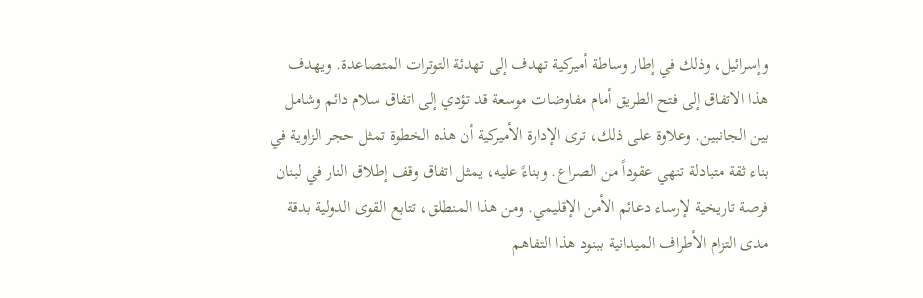وإسرائيل، وذلك في إطار وساطة أميركية تهدف إلى تهدئة التوترات المتصاعدة. ويهدف هذا الاتفاق إلى فتح الطريق أمام مفاوضات موسعة قد تؤدي إلى اتفاق سلام دائم وشامل بين الجانبين. وعلاوة على ذلك، ترى الإدارة الأميركية أن هذه الخطوة تمثل حجر الزاوية في بناء ثقة متبادلة تنهي عقوداً من الصراع. وبناءً عليه، يمثل اتفاق وقف إطلاق النار في لبنان فرصة تاريخية لإرساء دعائم الأمن الإقليمي. ومن هذا المنطلق، تتابع القوى الدولية بدقة مدى التزام الأطراف الميدانية ببنود هذا التفاهم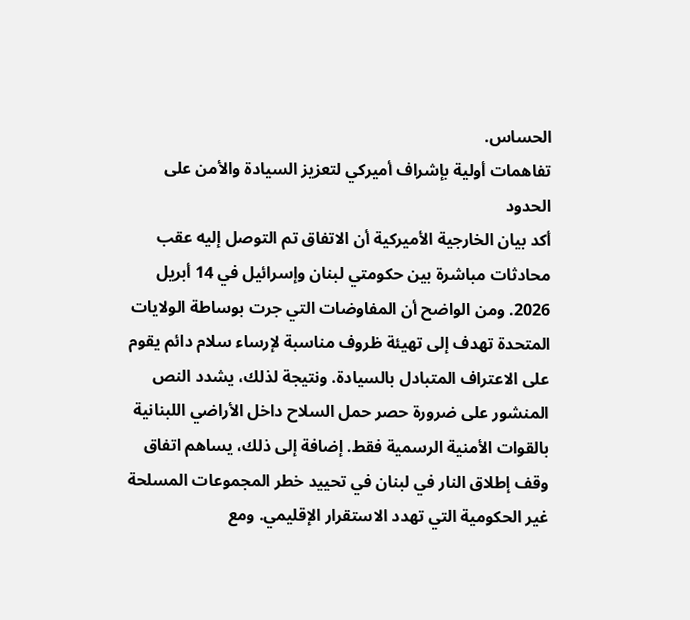الحساس.
تفاهمات أولية بإشراف أميركي لتعزيز السيادة والأمن على الحدود
أكد بيان الخارجية الأميركية أن الاتفاق تم التوصل إليه عقب محادثات مباشرة بين حكومتي لبنان وإسرائيل في 14 أبريل 2026. ومن الواضح أن المفاوضات التي جرت بوساطة الولايات المتحدة تهدف إلى تهيئة ظروف مناسبة لإرساء سلام دائم يقوم على الاعتراف المتبادل بالسيادة. ونتيجة لذلك، يشدد النص المنشور على ضرورة حصر حمل السلاح داخل الأراضي اللبنانية بالقوات الأمنية الرسمية فقط. إضافة إلى ذلك، يساهم اتفاق وقف إطلاق النار في لبنان في تحييد خطر المجموعات المسلحة غير الحكومية التي تهدد الاستقرار الإقليمي. ومع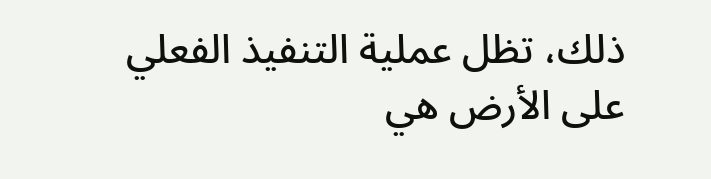ذلك، تظل عملية التنفيذ الفعلي على الأرض هي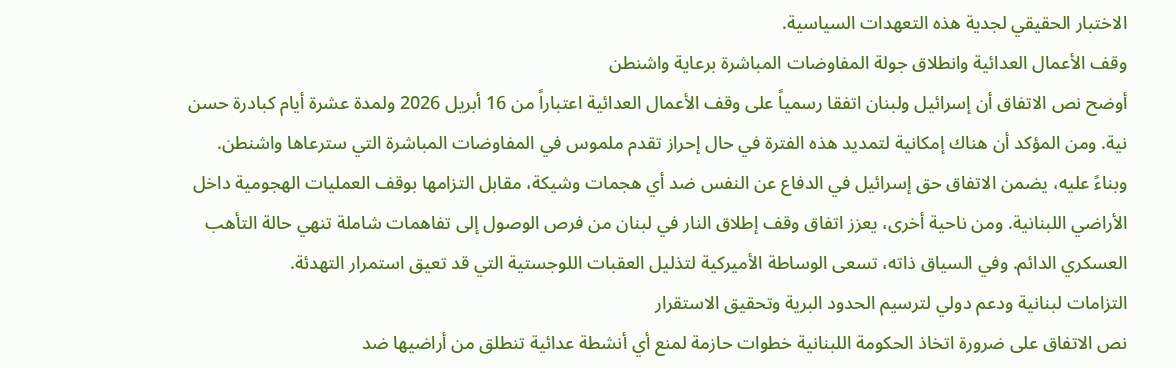الاختبار الحقيقي لجدية هذه التعهدات السياسية.
وقف الأعمال العدائية وانطلاق جولة المفاوضات المباشرة برعاية واشنطن
أوضح نص الاتفاق أن إسرائيل ولبنان اتفقا رسمياً على وقف الأعمال العدائية اعتباراً من 16 أبريل 2026 ولمدة عشرة أيام كبادرة حسن نية. ومن المؤكد أن هناك إمكانية لتمديد هذه الفترة في حال إحراز تقدم ملموس في المفاوضات المباشرة التي سترعاها واشنطن. وبناءً عليه، يضمن الاتفاق حق إسرائيل في الدفاع عن النفس ضد أي هجمات وشيكة، مقابل التزامها بوقف العمليات الهجومية داخل الأراضي اللبنانية. ومن ناحية أخرى، يعزز اتفاق وقف إطلاق النار في لبنان من فرص الوصول إلى تفاهمات شاملة تنهي حالة التأهب العسكري الدائم. وفي السياق ذاته، تسعى الوساطة الأميركية لتذليل العقبات اللوجستية التي قد تعيق استمرار التهدئة.
التزامات لبنانية ودعم دولي لترسيم الحدود البرية وتحقيق الاستقرار
نص الاتفاق على ضرورة اتخاذ الحكومة اللبنانية خطوات حازمة لمنع أي أنشطة عدائية تنطلق من أراضيها ضد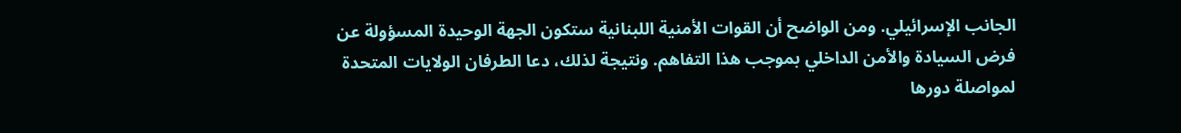الجانب الإسرائيلي. ومن الواضح أن القوات الأمنية اللبنانية ستكون الجهة الوحيدة المسؤولة عن فرض السيادة والأمن الداخلي بموجب هذا التفاهم. ونتيجة لذلك، دعا الطرفان الولايات المتحدة لمواصلة دورها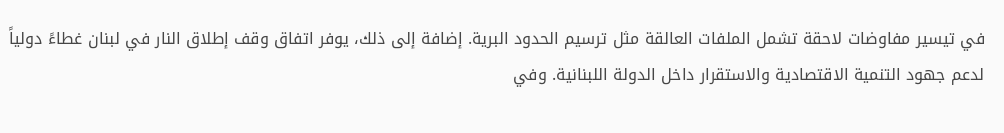في تيسير مفاوضات لاحقة تشمل الملفات العالقة مثل ترسيم الحدود البرية. إضافة إلى ذلك، يوفر اتفاق وقف إطلاق النار في لبنان غطاءً دولياً لدعم جهود التنمية الاقتصادية والاستقرار داخل الدولة اللبنانية. وفي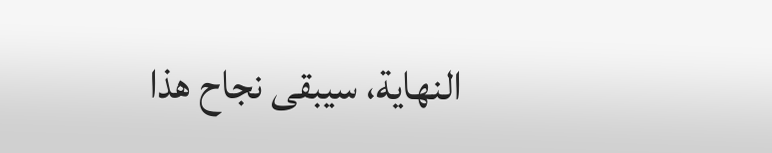النهاية، سيبقى نجاح هذا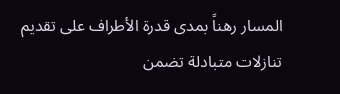المسار رهناً بمدى قدرة الأطراف على تقديم تنازلات متبادلة تضمن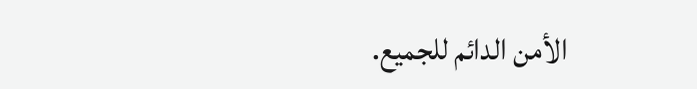الأمن الدائم للجميع.